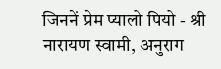जिननें प्रेम प्यालो पियो - श्री नारायण स्वामी, अनुराग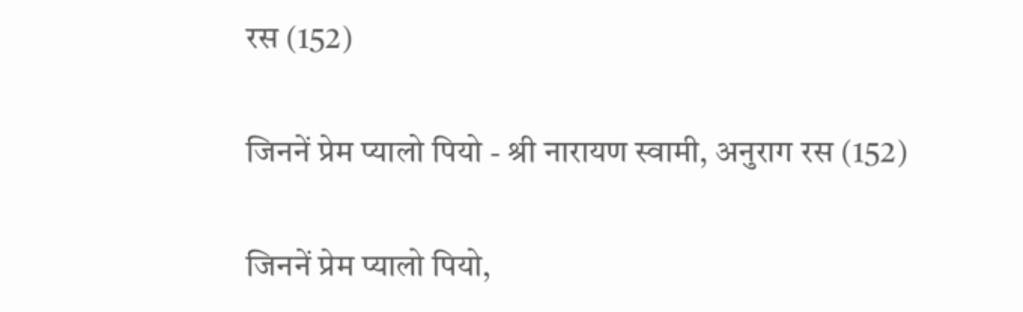रस (152)

जिननें प्रेम प्यालो पियो - श्री नारायण स्वामी, अनुराग रस (152)

जिननें प्रेम प्यालो पियो,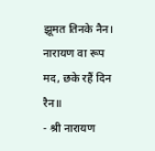झूमत तिनके नैन।
नारायण वा रूप मद, छके रहैं दिन रैन॥
- श्री नारायण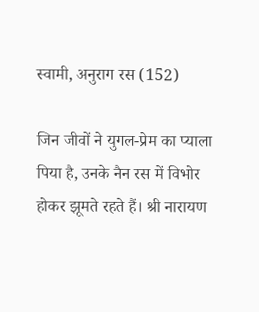स्वामी, अनुराग रस (152)

जिन जीवों ने युगल-प्रेम का प्याला पिया है, उनके नैन रस में विभोर होकर झूमते रहते हैं। श्री नारायण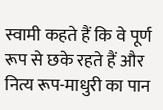स्वामी कहते हैं कि वे पूर्ण रूप से छके रहते हैं और नित्य रूप-माधुरी का पान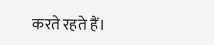करते रहते हैं।